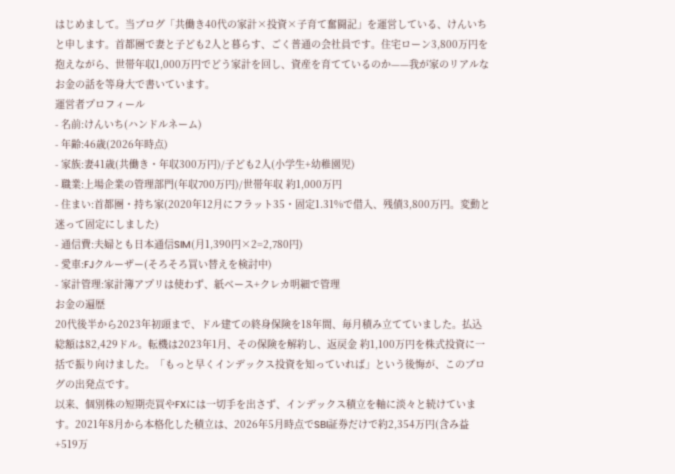はじめまして。当ブログ「共働き40代の家計×投資×子育て奮闘記」を運営している、けんいちと申します。首都圏で妻と子ども2人と暮らす、ごく普通の会社員です。住宅ローン3,800万円を抱えながら、世帯年収1,000万円でどう家計を回し、資産を育てているのか——我が家のリアルなお金の話を等身大で書いています。
運営者プロフィール
- 名前:けんいち(ハンドルネーム)
- 年齢:46歳(2026年時点)
- 家族:妻41歳(共働き・年収300万円)/子ども2人(小学生+幼稚園児)
- 職業:上場企業の管理部門(年収700万円)/世帯年収 約1,000万円
- 住まい:首都圏・持ち家(2020年12月にフラット35・固定1.31%で借入、残債3,800万円。変動と迷って固定にしました)
- 通信費:夫婦とも日本通信SIM(月1,390円×2=2,780円)
- 愛車:FJクルーザー(そろそろ買い替えを検討中)
- 家計管理:家計簿アプリは使わず、紙ベース+クレカ明細で管理
お金の遍歴
20代後半から2023年初頭まで、ドル建ての終身保険を18年間、毎月積み立てていました。払込総額は82,429ドル。転機は2023年1月、その保険を解約し、返戻金 約1,100万円を株式投資に一括で振り向けました。「もっと早くインデックス投資を知っていれば」という後悔が、このブログの出発点です。
以来、個別株の短期売買やFXには一切手を出さず、インデックス積立を軸に淡々と続けています。2021年8月から本格化した積立は、2026年5月時点でSBI証券だけで約2,354万円(含み益+519万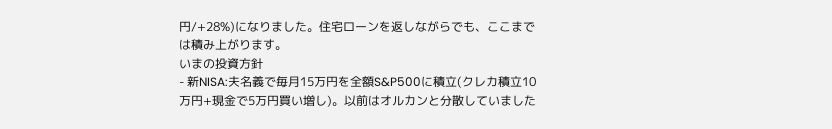円/+28%)になりました。住宅ローンを返しながらでも、ここまでは積み上がります。
いまの投資方針
- 新NISA:夫名義で毎月15万円を全額S&P500に積立(クレカ積立10万円+現金で5万円買い増し)。以前はオルカンと分散していました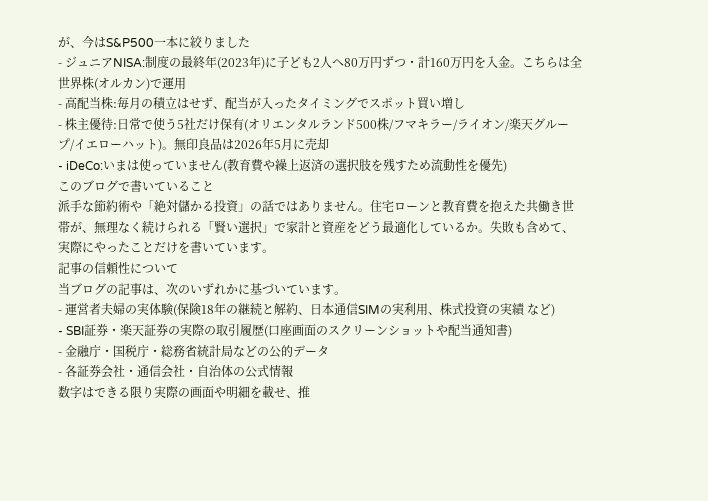が、今はS&P500一本に絞りました
- ジュニアNISA:制度の最終年(2023年)に子ども2人へ80万円ずつ・計160万円を入金。こちらは全世界株(オルカン)で運用
- 高配当株:毎月の積立はせず、配当が入ったタイミングでスポット買い増し
- 株主優待:日常で使う5社だけ保有(オリエンタルランド500株/フマキラー/ライオン/楽天グループ/イエローハット)。無印良品は2026年5月に売却
- iDeCo:いまは使っていません(教育費や繰上返済の選択肢を残すため流動性を優先)
このブログで書いていること
派手な節約術や「絶対儲かる投資」の話ではありません。住宅ローンと教育費を抱えた共働き世帯が、無理なく続けられる「賢い選択」で家計と資産をどう最適化しているか。失敗も含めて、実際にやったことだけを書いています。
記事の信頼性について
当ブログの記事は、次のいずれかに基づいています。
- 運営者夫婦の実体験(保険18年の継続と解約、日本通信SIMの実利用、株式投資の実績 など)
- SBI証券・楽天証券の実際の取引履歴(口座画面のスクリーンショットや配当通知書)
- 金融庁・国税庁・総務省統計局などの公的データ
- 各証券会社・通信会社・自治体の公式情報
数字はできる限り実際の画面や明細を載せ、推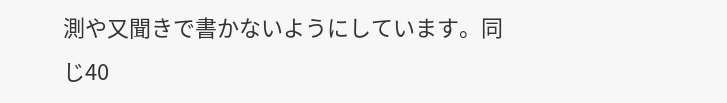測や又聞きで書かないようにしています。同じ40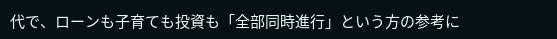代で、ローンも子育ても投資も「全部同時進行」という方の参考に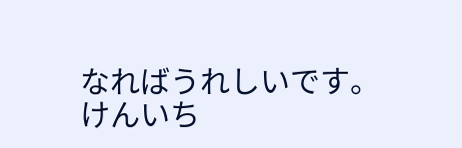なればうれしいです。
けんいち